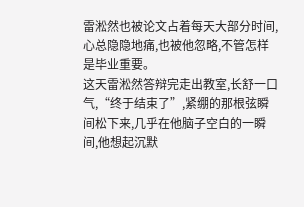雷淞然也被论文占着每天大部分时间,心总隐隐地痛,也被他忽略,不管怎样是毕业重要。
这天雷淞然答辩完走出教室,长舒一口气,“终于结束了”,紧绷的那根弦瞬间松下来,几乎在他脑子空白的一瞬间,他想起沉默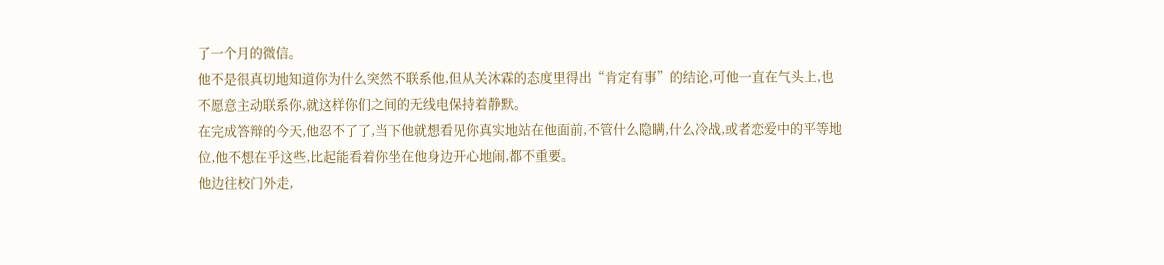了一个月的微信。
他不是很真切地知道你为什么突然不联系他,但从关沐霖的态度里得出“肯定有事”的结论,可他一直在气头上,也不愿意主动联系你,就这样你们之间的无线电保持着静默。
在完成答辩的今天,他忍不了了,当下他就想看见你真实地站在他面前,不管什么隐瞒,什么冷战,或者恋爱中的平等地位,他不想在乎这些,比起能看着你坐在他身边开心地闹,都不重要。
他边往校门外走,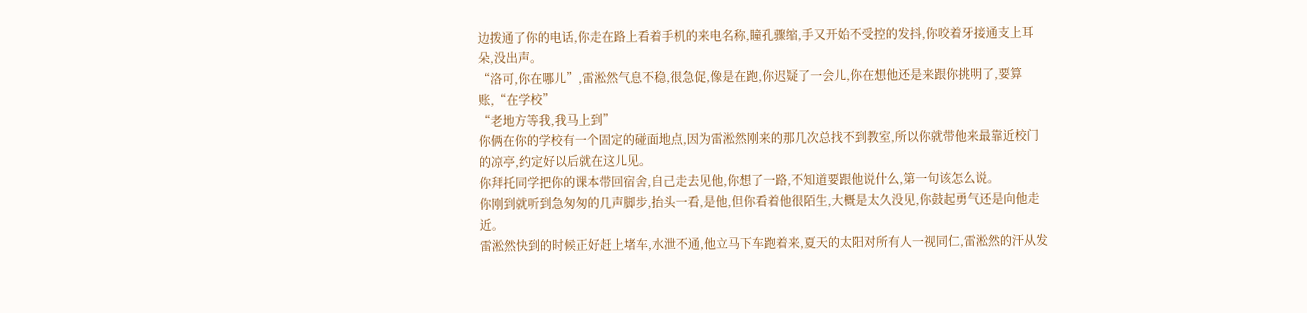边拨通了你的电话,你走在路上看着手机的来电名称,瞳孔骤缩,手又开始不受控的发抖,你咬着牙接通支上耳朵,没出声。
“洛可,你在哪儿”,雷淞然气息不稳,很急促,像是在跑,你迟疑了一会儿,你在想他还是来跟你挑明了,要算账,“在学校”
“老地方等我,我马上到”
你俩在你的学校有一个固定的碰面地点,因为雷淞然刚来的那几次总找不到教室,所以你就带他来最靠近校门的凉亭,约定好以后就在这儿见。
你拜托同学把你的课本带回宿舍,自己走去见他,你想了一路,不知道要跟他说什么,第一句该怎么说。
你刚到就听到急匆匆的几声脚步,抬头一看,是他,但你看着他很陌生,大概是太久没见,你鼓起勇气还是向他走近。
雷淞然快到的时候正好赶上堵车,水泄不通,他立马下车跑着来,夏天的太阳对所有人一视同仁,雷淞然的汗从发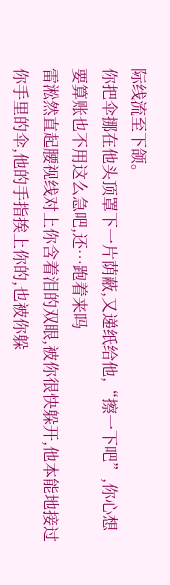际线流至下颌。
你把伞挪在他头顶罩下一片荫蔽,又递纸给他,“擦一下吧”,你心想要算账也不用这么急吧,还…跑着来吗
雷淞然直起腰视线对上你含着泪的双眼,被你很快躲开,他本能地接过你手里的伞,他的手指挨上你的,也被你躲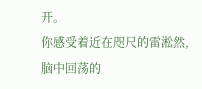开。
你感受着近在咫尺的雷淞然,脑中回荡的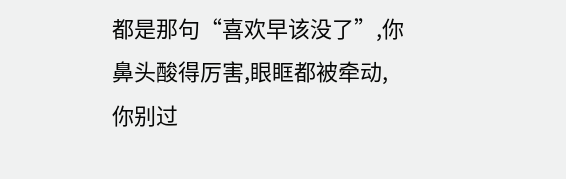都是那句“喜欢早该没了”,你鼻头酸得厉害,眼眶都被牵动,你别过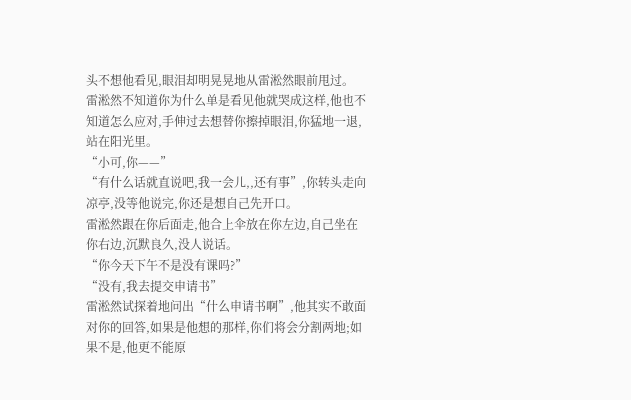头不想他看见,眼泪却明晃晃地从雷淞然眼前甩过。
雷淞然不知道你为什么单是看见他就哭成这样,他也不知道怎么应对,手伸过去想替你擦掉眼泪,你猛地一退,站在阳光里。
“小可,你——”
“有什么话就直说吧,我一会儿,,还有事”,你转头走向凉亭,没等他说完,你还是想自己先开口。
雷淞然跟在你后面走,他合上伞放在你左边,自己坐在你右边,沉默良久,没人说话。
“你今天下午不是没有课吗?”
“没有,我去提交申请书”
雷淞然试探着地问出“什么申请书啊”,他其实不敢面对你的回答,如果是他想的那样,你们将会分割两地;如果不是,他更不能原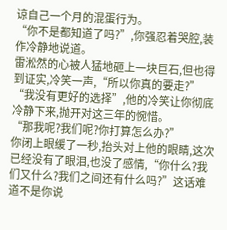谅自己一个月的混蛋行为。
“你不是都知道了吗?”,你强忍着哭腔,装作冷静地说道。
雷淞然的心被人猛地砸上一块巨石,但也得到证实,冷笑一声,“所以你真的要走?”
“我没有更好的选择”,他的冷笑让你彻底冷静下来,抛开对这三年的惋惜。
“那我呢?我们呢?你打算怎么办?”
你闭上眼缓了一秒,抬头对上他的眼睛,这次已经没有了眼泪,也没了感情,“你什么?我们又什么?我们之间还有什么吗?”这话难道不是你说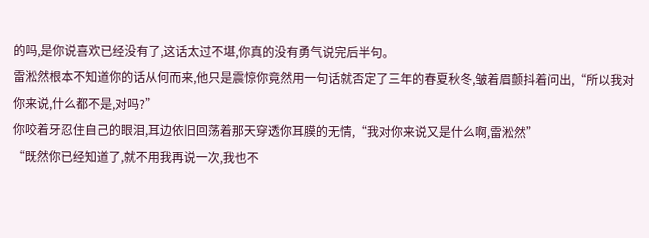的吗,是你说喜欢已经没有了,这话太过不堪,你真的没有勇气说完后半句。
雷淞然根本不知道你的话从何而来,他只是震惊你竟然用一句话就否定了三年的春夏秋冬,皱着眉颤抖着问出,“所以我对你来说,什么都不是,对吗?”
你咬着牙忍住自己的眼泪,耳边依旧回荡着那天穿透你耳膜的无情,“我对你来说又是什么啊,雷淞然”
“既然你已经知道了,就不用我再说一次,我也不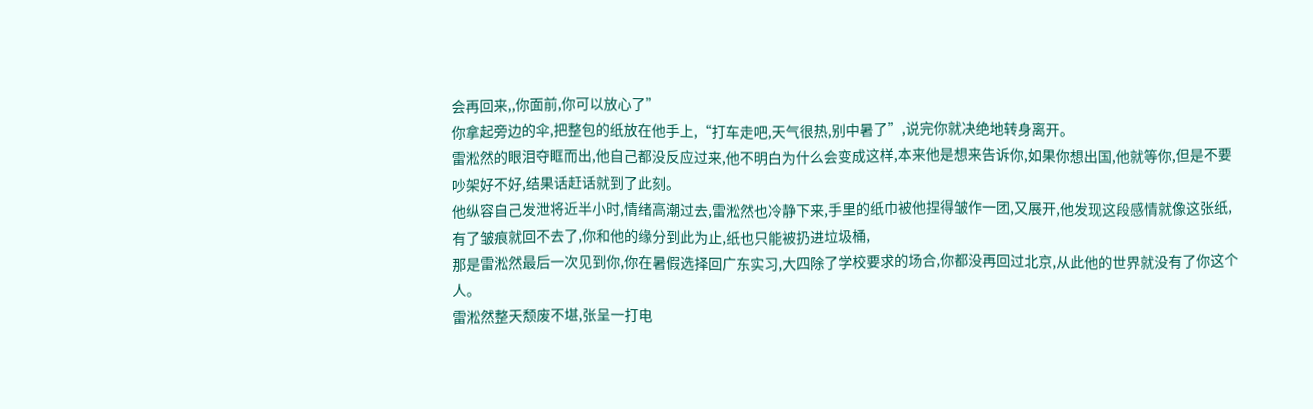会再回来,,你面前,你可以放心了”
你拿起旁边的伞,把整包的纸放在他手上,“打车走吧,天气很热,别中暑了”,说完你就决绝地转身离开。
雷淞然的眼泪夺眶而出,他自己都没反应过来,他不明白为什么会变成这样,本来他是想来告诉你,如果你想出国,他就等你,但是不要吵架好不好,结果话赶话就到了此刻。
他纵容自己发泄将近半小时,情绪高潮过去,雷淞然也冷静下来,手里的纸巾被他捏得皱作一团,又展开,他发现这段感情就像这张纸,有了皱痕就回不去了,你和他的缘分到此为止,纸也只能被扔进垃圾桶,
那是雷淞然最后一次见到你,你在暑假选择回广东实习,大四除了学校要求的场合,你都没再回过北京,从此他的世界就没有了你这个人。
雷淞然整天颓废不堪,张呈一打电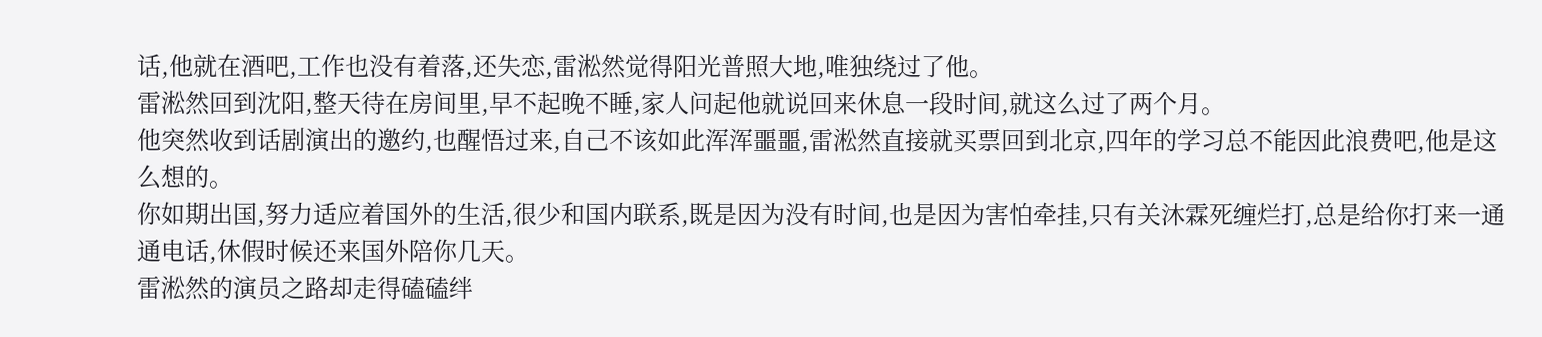话,他就在酒吧,工作也没有着落,还失恋,雷淞然觉得阳光普照大地,唯独绕过了他。
雷淞然回到沈阳,整天待在房间里,早不起晚不睡,家人问起他就说回来休息一段时间,就这么过了两个月。
他突然收到话剧演出的邀约,也醒悟过来,自己不该如此浑浑噩噩,雷淞然直接就买票回到北京,四年的学习总不能因此浪费吧,他是这么想的。
你如期出国,努力适应着国外的生活,很少和国内联系,既是因为没有时间,也是因为害怕牵挂,只有关沐霖死缠烂打,总是给你打来一通通电话,休假时候还来国外陪你几天。
雷淞然的演员之路却走得磕磕绊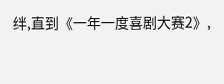绊,直到《一年一度喜剧大赛2》,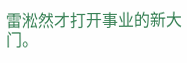雷淞然才打开事业的新大门。